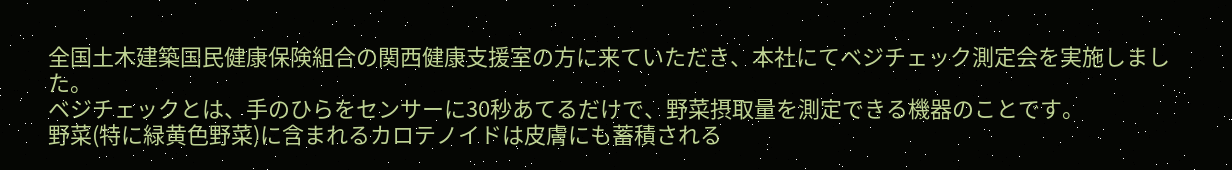全国土木建築国民健康保険組合の関西健康支援室の方に来ていただき、本社にてベジチェック測定会を実施しました。
ベジチェックとは、手のひらをセンサーに30秒あてるだけで、野菜摂取量を測定できる機器のことです。
野菜(特に緑黄色野菜)に含まれるカロテノイドは皮膚にも蓄積される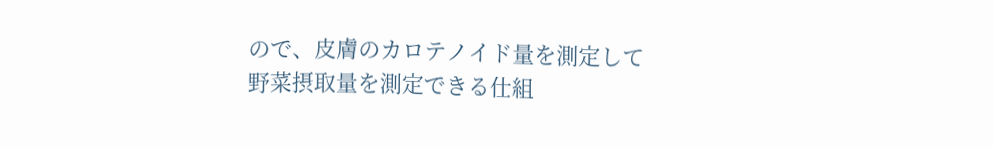ので、皮膚のカロテノイド量を測定して野菜摂取量を測定できる仕組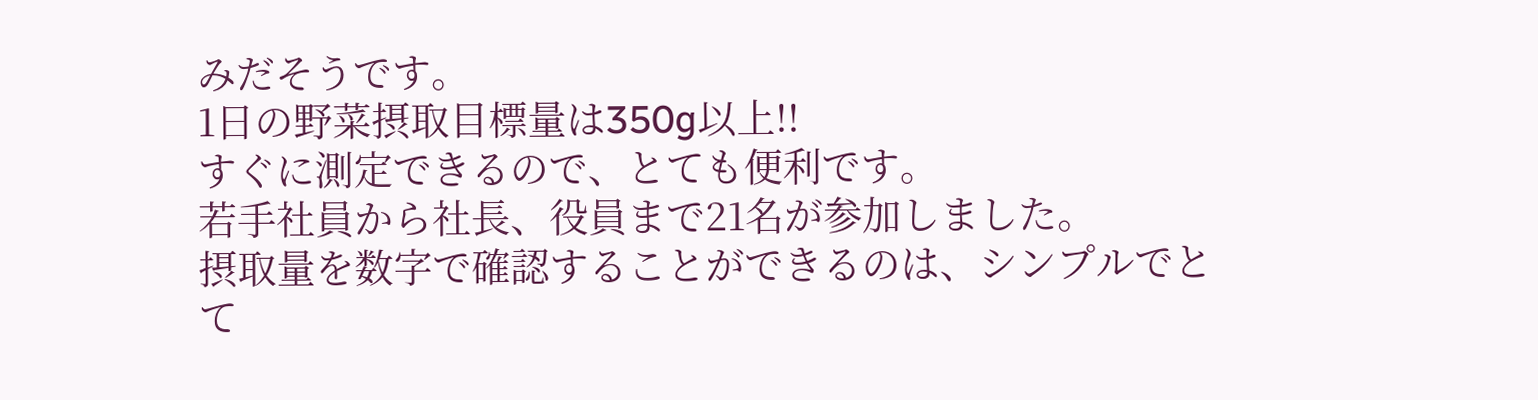みだそうです。
1日の野菜摂取目標量は350g以上!!
すぐに測定できるので、とても便利です。
若手社員から社長、役員まで21名が参加しました。
摂取量を数字で確認することができるのは、シンプルでとて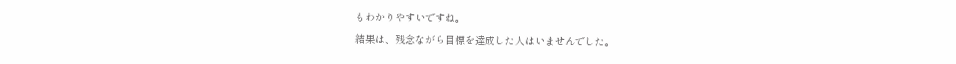もわかりやすいですね。
結果は、残念ながら目標を達成した人はいませんでした。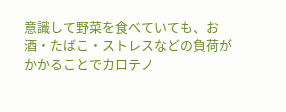意識して野菜を食べていても、お酒・たばこ・ストレスなどの負荷がかかることでカロテノ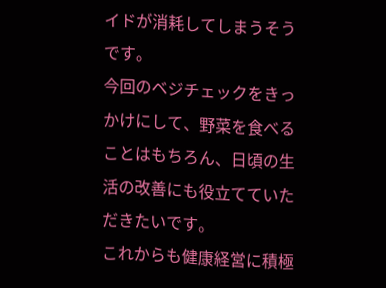イドが消耗してしまうそうです。
今回のベジチェックをきっかけにして、野菜を食べることはもちろん、日頃の生活の改善にも役立てていただきたいです。
これからも健康経営に積極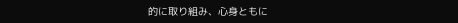的に取り組み、心身ともに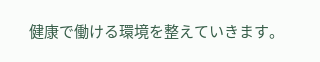健康で働ける環境を整えていきます。